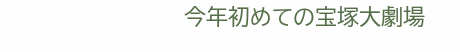今年初めての宝塚大劇場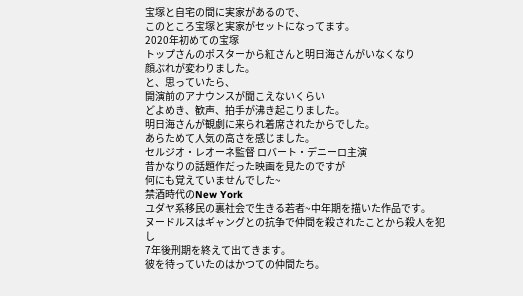宝塚と自宅の間に実家があるので、
このところ宝塚と実家がセットになってます。
2020年初めての宝塚
トップさんのポスターから紅さんと明日海さんがいなくなり
顔ぶれが変わりました。
と、思っていたら、
開演前のアナウンスが聞こえないくらい
どよめき、歓声、拍手が沸き起こりました。
明日海さんが観劇に来られ着席されたからでした。
あらためて人気の高さを感じました。
セルジオ・レオーネ監督 ロバート・デニーロ主演
昔かなりの話題作だった映画を見たのですが
何にも覚えていませんでした~
禁酒時代のNew York
ユダヤ系移民の裏社会で生きる若者~中年期を描いた作品です。
ヌードルスはギャングとの抗争で仲間を殺されたことから殺人を犯し
7年後刑期を終えて出てきます。
彼を待っていたのはかつての仲間たち。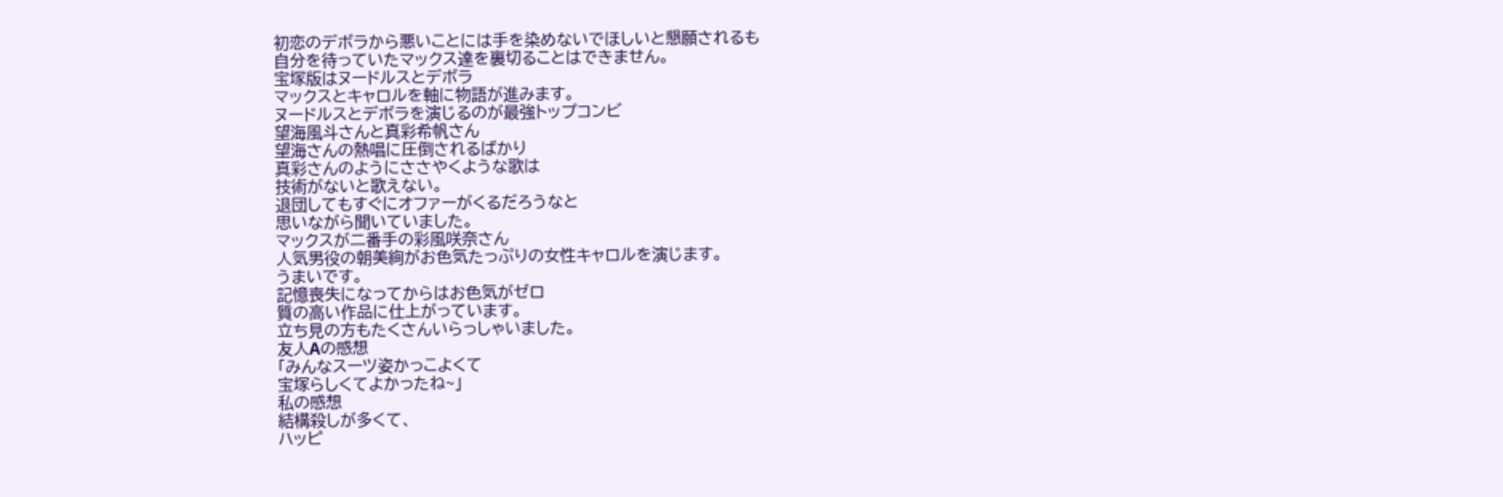初恋のデボラから悪いことには手を染めないでほしいと懇願されるも
自分を待っていたマックス達を裏切ることはできません。
宝塚版はヌードルスとデボラ
マックスとキャロルを軸に物語が進みます。
ヌードルスとデボラを演じるのが最強トップコンビ
望海風斗さんと真彩希帆さん
望海さんの熱唱に圧倒されるばかり
真彩さんのようにささやくような歌は
技術がないと歌えない。
退団してもすぐにオファーがくるだろうなと
思いながら聞いていました。
マックスが二番手の彩風咲奈さん
人気男役の朝美絢がお色気たっぷりの女性キャロルを演じます。
うまいです。
記憶喪失になってからはお色気がゼロ
質の高い作品に仕上がっています。
立ち見の方もたくさんいらっしゃいました。
友人Aの感想
「みんなスーツ姿かっこよくて
宝塚らしくてよかったね~」
私の感想
結構殺しが多くて、
ハッピ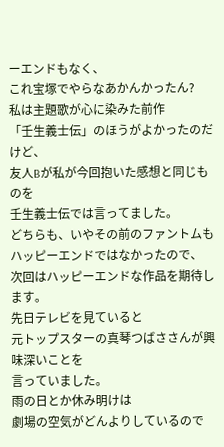ーエンドもなく、
これ宝塚でやらなあかんかったん?
私は主題歌が心に染みた前作
「壬生義士伝」のほうがよかったのだけど、
友人Bが私が今回抱いた感想と同じものを
壬生義士伝では言ってました。
どちらも、いやその前のファントムも
ハッピーエンドではなかったので、
次回はハッピーエンドな作品を期待します。
先日テレビを見ていると
元トップスターの真琴つばささんが興味深いことを
言っていました。
雨の日とか休み明けは
劇場の空気がどんよりしているので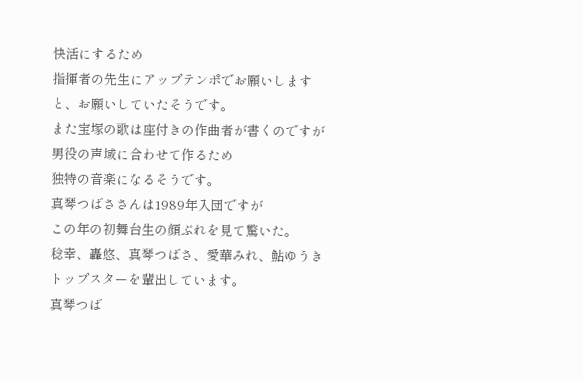快活にするため
指揮者の先生にアップテンポでお願いします
と、お願いしていたそうです。
また宝塚の歌は座付きの作曲者が書くのですが
男役の声域に合わせて作るため
独特の音楽になるそうです。
真琴つばささんは1989年入団ですが
この年の初舞台生の顔ぶれを見て驚いた。
稔幸、轟悠、真琴つばさ、愛華みれ、鮎ゆうき
トップスターを輩出しています。
真琴つば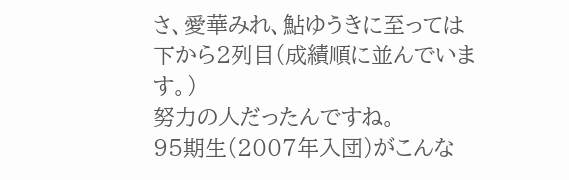さ、愛華みれ、鮎ゆうきに至っては
下から2列目(成績順に並んでいます。)
努力の人だったんですね。
95期生(2007年入団)がこんな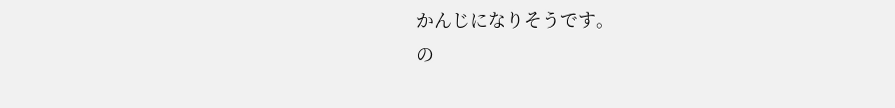かんじになりそうです。
の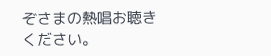ぞさまの熱唱お聴きください。